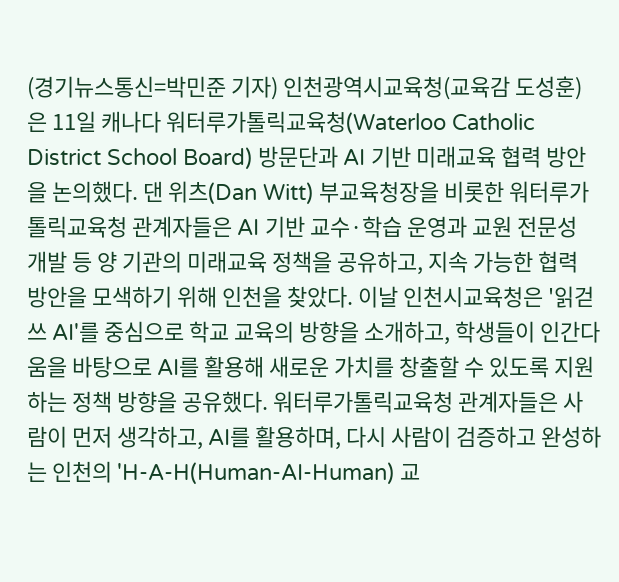(경기뉴스통신=박민준 기자) 인천광역시교육청(교육감 도성훈)은 11일 캐나다 워터루가톨릭교육청(Waterloo Catholic District School Board) 방문단과 AI 기반 미래교육 협력 방안을 논의했다. 댄 위츠(Dan Witt) 부교육청장을 비롯한 워터루가톨릭교육청 관계자들은 AI 기반 교수·학습 운영과 교원 전문성 개발 등 양 기관의 미래교육 정책을 공유하고, 지속 가능한 협력 방안을 모색하기 위해 인천을 찾았다. 이날 인천시교육청은 '읽걷쓰 AI'를 중심으로 학교 교육의 방향을 소개하고, 학생들이 인간다움을 바탕으로 AI를 활용해 새로운 가치를 창출할 수 있도록 지원하는 정책 방향을 공유했다. 워터루가톨릭교육청 관계자들은 사람이 먼저 생각하고, AI를 활용하며, 다시 사람이 검증하고 완성하는 인천의 'H-A-H(Human-AI-Human) 교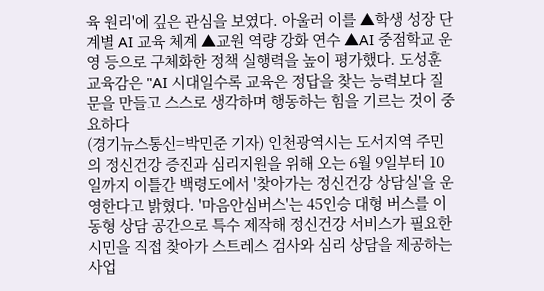육 원리'에 깊은 관심을 보였다. 아울러 이를 ▲학생 성장 단계별 AI 교육 체계 ▲교원 역량 강화 연수 ▲AI 중점학교 운영 등으로 구체화한 정책 실행력을 높이 평가했다. 도성훈 교육감은 "AI 시대일수록 교육은 정답을 찾는 능력보다 질문을 만들고 스스로 생각하며 행동하는 힘을 기르는 것이 중요하다
(경기뉴스통신=박민준 기자) 인천광역시는 도서지역 주민의 정신건강 증진과 심리지원을 위해 오는 6월 9일부터 10일까지 이틀간 백령도에서 '찾아가는 정신건강 상담실'을 운영한다고 밝혔다. '마음안심버스'는 45인승 대형 버스를 이동형 상담 공간으로 특수 제작해 정신건강 서비스가 필요한 시민을 직접 찾아가 스트레스 검사와 심리 상담을 제공하는 사업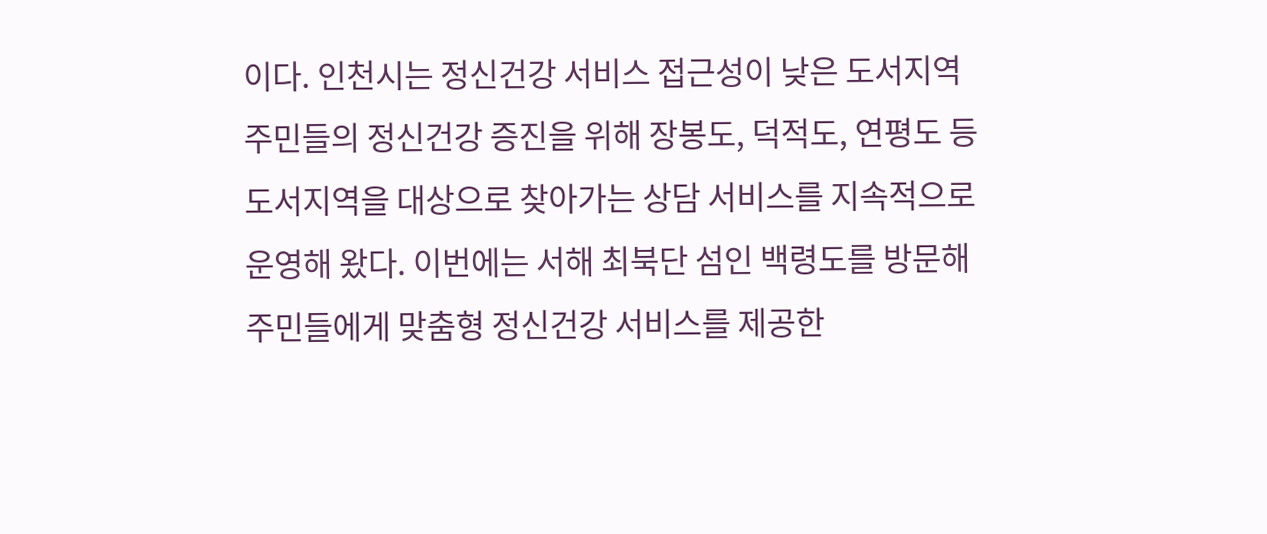이다. 인천시는 정신건강 서비스 접근성이 낮은 도서지역 주민들의 정신건강 증진을 위해 장봉도, 덕적도, 연평도 등 도서지역을 대상으로 찾아가는 상담 서비스를 지속적으로 운영해 왔다. 이번에는 서해 최북단 섬인 백령도를 방문해 주민들에게 맞춤형 정신건강 서비스를 제공한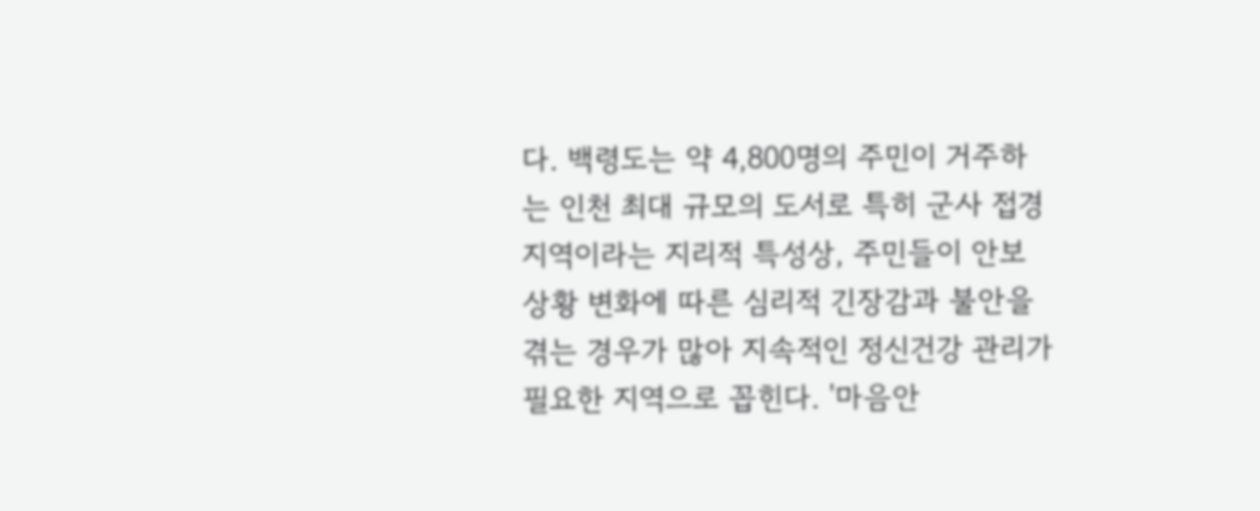다. 백령도는 약 4,800명의 주민이 거주하는 인천 최대 규모의 도서로 특히 군사 접경지역이라는 지리적 특성상, 주민들이 안보 상황 변화에 따른 심리적 긴장감과 불안을 겪는 경우가 많아 지속적인 정신건강 관리가 필요한 지역으로 꼽힌다. '마음안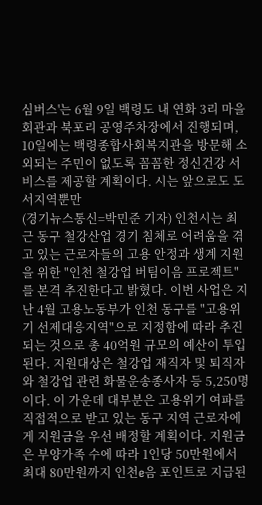심버스'는 6월 9일 백령도 내 연화 3리 마을회관과 북포리 공영주차장에서 진행되며, 10일에는 백령종합사회복지관을 방문해 소외되는 주민이 없도록 꼼꼼한 정신건강 서비스를 제공할 계획이다. 시는 앞으로도 도서지역뿐만
(경기뉴스통신=박민준 기자) 인천시는 최근 동구 철강산업 경기 침체로 어려움을 겪고 있는 근로자들의 고용 안정과 생계 지원을 위한 "인천 철강업 버팀이음 프로젝트"를 본격 추진한다고 밝혔다. 이번 사업은 지난 4월 고용노동부가 인천 동구를 "고용위기 선제대응지역"으로 지정함에 따라 추진되는 것으로 총 40억원 규모의 예산이 투입된다. 지원대상은 철강업 재직자 및 퇴직자와 철강업 관련 화물운송종사자 등 5,250명이다. 이 가운데 대부분은 고용위기 여파를 직접적으로 받고 있는 동구 지역 근로자에게 지원금을 우선 배정할 계획이다. 지원금은 부양가족 수에 따라 1인당 50만원에서 최대 80만원까지 인천e음 포인트로 지급된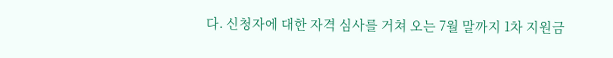다. 신청자에 대한 자격 심사를 거쳐 오는 7월 말까지 1차 지원금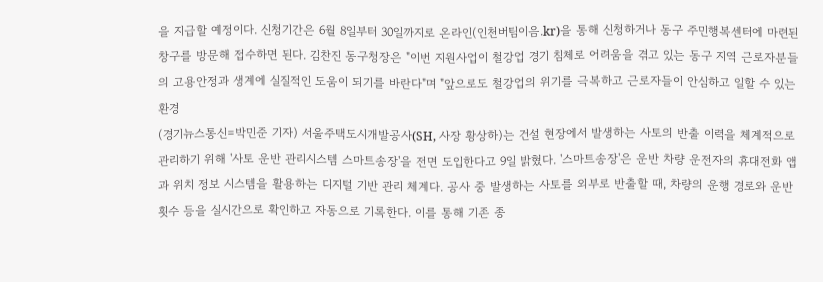을 지급할 예정이다. 신청기간은 6월 8일부터 30일까지로 온라인(인천버팀이음.kr)을 통해 신청하거나 동구 주민행복센터에 마련된 창구를 방문해 접수하면 된다. 김찬진 동구청장은 "이번 지원사업이 철강업 경기 침체로 어려움을 겪고 있는 동구 지역 근로자분들의 고용안정과 생계에 실질적인 도움이 되기를 바란다"며 "앞으로도 철강업의 위기를 극복하고 근로자들이 안심하고 일할 수 있는 환경
(경기뉴스통신=박민준 기자) 서울주택도시개발공사(SH, 사장 황상하)는 건설 현장에서 발생하는 사토의 반출 이력을 체계적으로 관리하기 위해 '사토 운반 관리시스템 스마트송장'을 전면 도입한다고 9일 밝혔다. '스마트송장'은 운반 차량 운전자의 휴대전화 앱과 위치 정보 시스템을 활용하는 디지털 기반 관리 체계다. 공사 중 발생하는 사토를 외부로 반출할 때, 차량의 운행 경로와 운반 횟수 등을 실시간으로 확인하고 자동으로 기록한다. 이를 통해 기존 종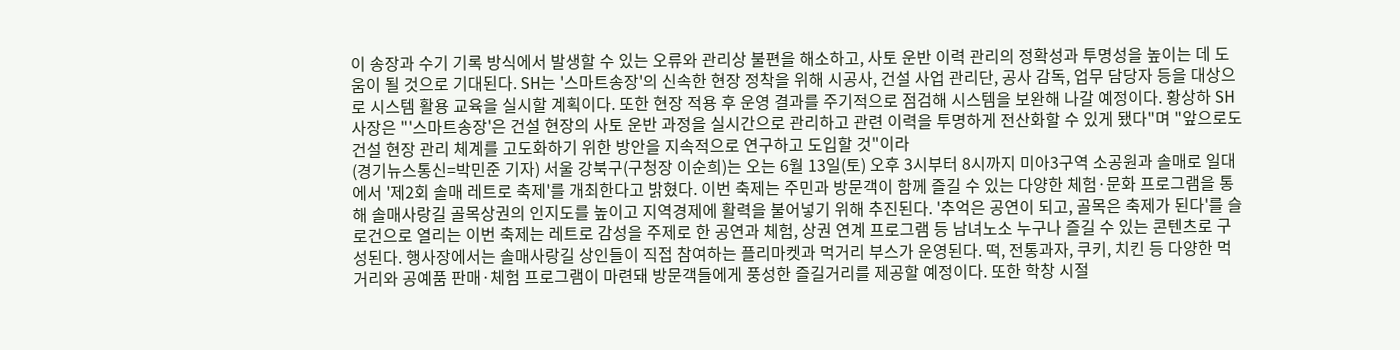이 송장과 수기 기록 방식에서 발생할 수 있는 오류와 관리상 불편을 해소하고, 사토 운반 이력 관리의 정확성과 투명성을 높이는 데 도움이 될 것으로 기대된다. SH는 '스마트송장'의 신속한 현장 정착을 위해 시공사, 건설 사업 관리단, 공사 감독, 업무 담당자 등을 대상으로 시스템 활용 교육을 실시할 계획이다. 또한 현장 적용 후 운영 결과를 주기적으로 점검해 시스템을 보완해 나갈 예정이다. 황상하 SH 사장은 "'스마트송장'은 건설 현장의 사토 운반 과정을 실시간으로 관리하고 관련 이력을 투명하게 전산화할 수 있게 됐다"며 "앞으로도 건설 현장 관리 체계를 고도화하기 위한 방안을 지속적으로 연구하고 도입할 것"이라
(경기뉴스통신=박민준 기자) 서울 강북구(구청장 이순희)는 오는 6월 13일(토) 오후 3시부터 8시까지 미아3구역 소공원과 솔매로 일대에서 '제2회 솔매 레트로 축제'를 개최한다고 밝혔다. 이번 축제는 주민과 방문객이 함께 즐길 수 있는 다양한 체험·문화 프로그램을 통해 솔매사랑길 골목상권의 인지도를 높이고 지역경제에 활력을 불어넣기 위해 추진된다. '추억은 공연이 되고, 골목은 축제가 된다'를 슬로건으로 열리는 이번 축제는 레트로 감성을 주제로 한 공연과 체험, 상권 연계 프로그램 등 남녀노소 누구나 즐길 수 있는 콘텐츠로 구성된다. 행사장에서는 솔매사랑길 상인들이 직접 참여하는 플리마켓과 먹거리 부스가 운영된다. 떡, 전통과자, 쿠키, 치킨 등 다양한 먹거리와 공예품 판매·체험 프로그램이 마련돼 방문객들에게 풍성한 즐길거리를 제공할 예정이다. 또한 학창 시절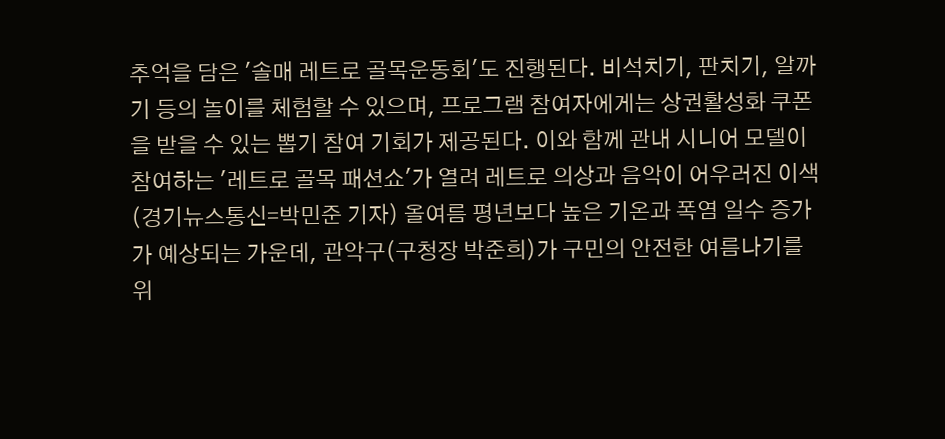추억을 담은 '솔매 레트로 골목운동회'도 진행된다. 비석치기, 판치기, 알까기 등의 놀이를 체험할 수 있으며, 프로그램 참여자에게는 상권활성화 쿠폰을 받을 수 있는 뽑기 참여 기회가 제공된다. 이와 함께 관내 시니어 모델이 참여하는 '레트로 골목 패션쇼'가 열려 레트로 의상과 음악이 어우러진 이색
(경기뉴스통신=박민준 기자) 올여름 평년보다 높은 기온과 폭염 일수 증가가 예상되는 가운데, 관악구(구청장 박준희)가 구민의 안전한 여름나기를 위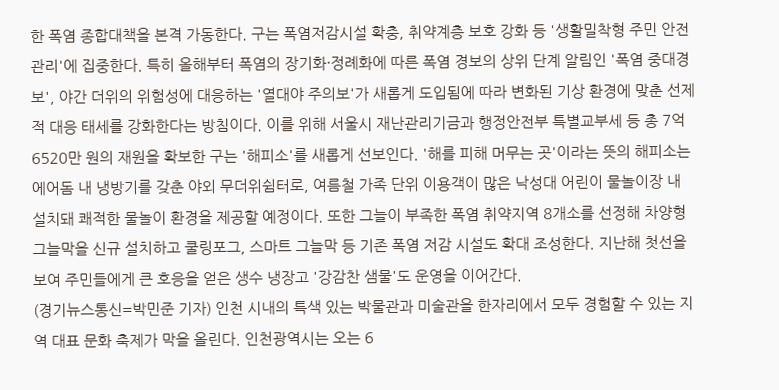한 폭염 종합대책을 본격 가동한다. 구는 폭염저감시설 확충, 취약계층 보호 강화 등 '생활밀착형 주민 안전 관리'에 집중한다. 특히 올해부터 폭염의 장기화·정례화에 따른 폭염 경보의 상위 단계 알림인 '폭염 중대경보', 야간 더위의 위험성에 대응하는 '열대야 주의보'가 새롭게 도입됨에 따라 변화된 기상 환경에 맞춘 선제적 대응 태세를 강화한다는 방침이다. 이를 위해 서울시 재난관리기금과 행정안전부 특별교부세 등 총 7억 6520만 원의 재원을 확보한 구는 '해피소'를 새롭게 선보인다. '해를 피해 머무는 곳'이라는 뜻의 해피소는 에어돔 내 냉방기를 갖춘 야외 무더위쉼터로, 여름철 가족 단위 이용객이 많은 낙성대 어린이 물놀이장 내 설치돼 쾌적한 물놀이 환경을 제공할 예정이다. 또한 그늘이 부족한 폭염 취약지역 8개소를 선정해 차양형 그늘막을 신규 설치하고 쿨링포그, 스마트 그늘막 등 기존 폭염 저감 시설도 확대 조성한다. 지난해 첫선을 보여 주민들에게 큰 호응을 얻은 생수 냉장고 '강감찬 샘물'도 운영을 이어간다.
(경기뉴스통신=박민준 기자) 인천 시내의 특색 있는 박물관과 미술관을 한자리에서 모두 경험할 수 있는 지역 대표 문화 축제가 막을 올린다. 인천광역시는 오는 6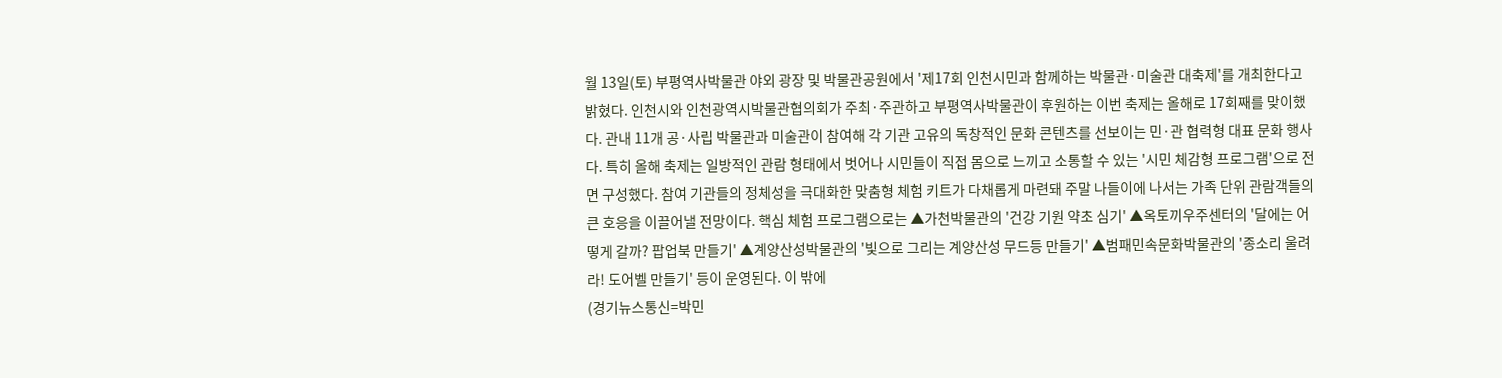월 13일(토) 부평역사박물관 야외 광장 및 박물관공원에서 '제17회 인천시민과 함께하는 박물관·미술관 대축제'를 개최한다고 밝혔다. 인천시와 인천광역시박물관협의회가 주최·주관하고 부평역사박물관이 후원하는 이번 축제는 올해로 17회째를 맞이했다. 관내 11개 공·사립 박물관과 미술관이 참여해 각 기관 고유의 독창적인 문화 콘텐츠를 선보이는 민·관 협력형 대표 문화 행사다. 특히 올해 축제는 일방적인 관람 형태에서 벗어나 시민들이 직접 몸으로 느끼고 소통할 수 있는 '시민 체감형 프로그램'으로 전면 구성했다. 참여 기관들의 정체성을 극대화한 맞춤형 체험 키트가 다채롭게 마련돼 주말 나들이에 나서는 가족 단위 관람객들의 큰 호응을 이끌어낼 전망이다. 핵심 체험 프로그램으로는 ▲가천박물관의 '건강 기원 약초 심기' ▲옥토끼우주센터의 '달에는 어떻게 갈까? 팝업북 만들기' ▲계양산성박물관의 '빛으로 그리는 계양산성 무드등 만들기' ▲범패민속문화박물관의 '종소리 울려라! 도어벨 만들기' 등이 운영된다. 이 밖에
(경기뉴스통신=박민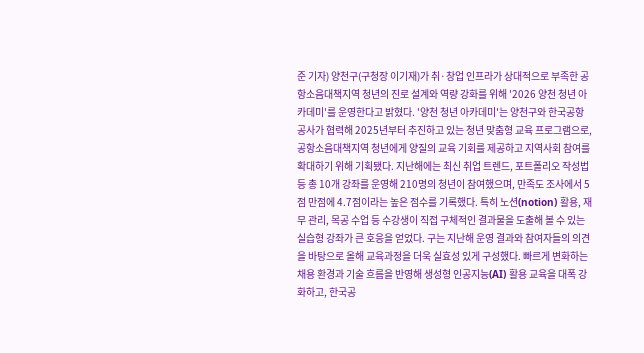준 기자) 양천구(구청장 이기재)가 취·창업 인프라가 상대적으로 부족한 공항소음대책지역 청년의 진로 설계와 역량 강화를 위해 '2026 양천 청년 아카데미'를 운영한다고 밝혔다. '양천 청년 아카데미'는 양천구와 한국공항공사가 협력해 2025년부터 추진하고 있는 청년 맞춤형 교육 프로그램으로, 공항소음대책지역 청년에게 양질의 교육 기회를 제공하고 지역사회 참여를 확대하기 위해 기획됐다. 지난해에는 최신 취업 트렌드, 포트폴리오 작성법 등 총 10개 강좌를 운영해 210명의 청년이 참여했으며, 만족도 조사에서 5점 만점에 4.7점이라는 높은 점수를 기록했다. 특히 노션(notion) 활용, 재무 관리, 목공 수업 등 수강생이 직접 구체적인 결과물을 도출해 볼 수 있는 실습형 강좌가 큰 호응을 얻었다. 구는 지난해 운영 결과와 참여자들의 의견을 바탕으로 올해 교육과정을 더욱 실효성 있게 구성했다. 빠르게 변화하는 채용 환경과 기술 흐름을 반영해 생성형 인공지능(AI) 활용 교육을 대폭 강화하고, 한국공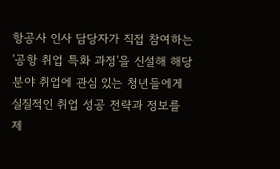항공사 인사 담당자가 직접 참여하는 '공항 취업 특화 과정'을 신설해 해당 분야 취업에 관심 있는 청년들에게 실질적인 취업 성공 전략과 정보를 제